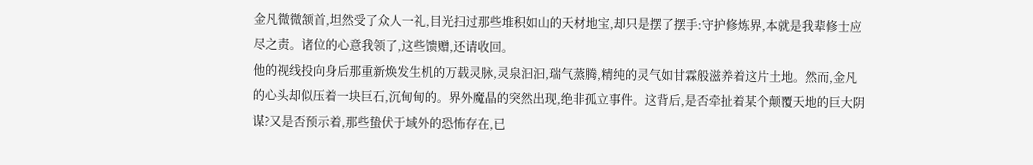金凡微微颔首,坦然受了众人一礼,目光扫过那些堆积如山的天材地宝,却只是摆了摆手:守护修炼界,本就是我辈修士应尽之责。诸位的心意我领了,这些馈赠,还请收回。
他的视线投向身后那重新焕发生机的万载灵脉,灵泉汩汩,瑞气蒸腾,精纯的灵气如甘霖般滋养着这片土地。然而,金凡的心头却似压着一块巨石,沉甸甸的。界外魔晶的突然出现,绝非孤立事件。这背后,是否牵扯着某个颠覆天地的巨大阴谋?又是否预示着,那些蛰伏于域外的恐怖存在,已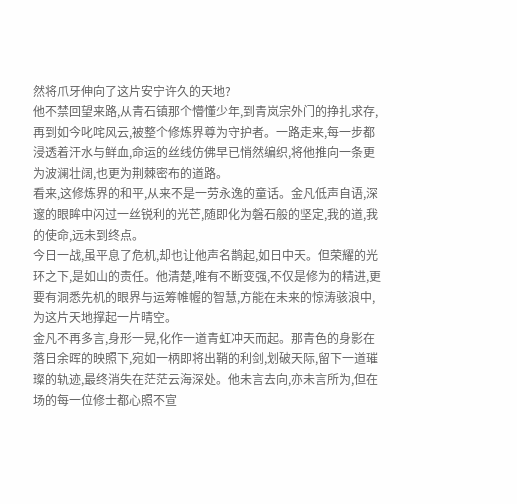然将爪牙伸向了这片安宁许久的天地?
他不禁回望来路,从青石镇那个懵懂少年,到青岚宗外门的挣扎求存,再到如今叱咤风云,被整个修炼界尊为守护者。一路走来,每一步都浸透着汗水与鲜血,命运的丝线仿佛早已悄然编织,将他推向一条更为波澜壮阔,也更为荆棘密布的道路。
看来,这修炼界的和平,从来不是一劳永逸的童话。金凡低声自语,深邃的眼眸中闪过一丝锐利的光芒,随即化为磐石般的坚定,我的道,我的使命,远未到终点。
今日一战,虽平息了危机,却也让他声名鹊起,如日中天。但荣耀的光环之下,是如山的责任。他清楚,唯有不断变强,不仅是修为的精进,更要有洞悉先机的眼界与运筹帷幄的智慧,方能在未来的惊涛骇浪中,为这片天地撑起一片晴空。
金凡不再多言,身形一晃,化作一道青虹冲天而起。那青色的身影在落日余晖的映照下,宛如一柄即将出鞘的利剑,划破天际,留下一道璀璨的轨迹,最终消失在茫茫云海深处。他未言去向,亦未言所为,但在场的每一位修士都心照不宣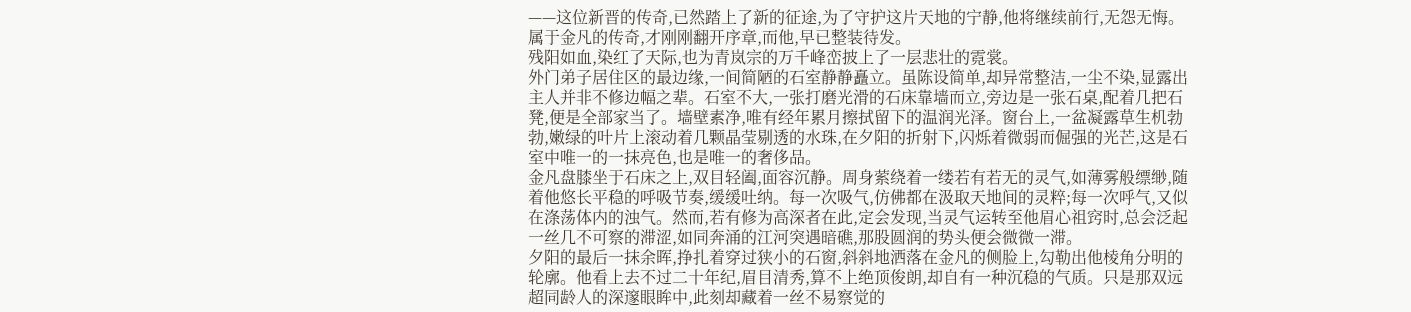——这位新晋的传奇,已然踏上了新的征途,为了守护这片天地的宁静,他将继续前行,无怨无悔。属于金凡的传奇,才刚刚翻开序章,而他,早已整装待发。
残阳如血,染红了天际,也为青岚宗的万千峰峦披上了一层悲壮的霓裳。
外门弟子居住区的最边缘,一间简陋的石室静静矗立。虽陈设简单,却异常整洁,一尘不染,显露出主人并非不修边幅之辈。石室不大,一张打磨光滑的石床靠墙而立,旁边是一张石桌,配着几把石凳,便是全部家当了。墙壁素净,唯有经年累月擦拭留下的温润光泽。窗台上,一盆凝露草生机勃勃,嫩绿的叶片上滚动着几颗晶莹剔透的水珠,在夕阳的折射下,闪烁着微弱而倔强的光芒,这是石室中唯一的一抹亮色,也是唯一的奢侈品。
金凡盘膝坐于石床之上,双目轻阖,面容沉静。周身萦绕着一缕若有若无的灵气,如薄雾般缥缈,随着他悠长平稳的呼吸节奏,缓缓吐纳。每一次吸气,仿佛都在汲取天地间的灵粹;每一次呼气,又似在涤荡体内的浊气。然而,若有修为高深者在此,定会发现,当灵气运转至他眉心祖窍时,总会泛起一丝几不可察的滞涩,如同奔涌的江河突遇暗礁,那股圆润的势头便会微微一滞。
夕阳的最后一抹余晖,挣扎着穿过狭小的石窗,斜斜地洒落在金凡的侧脸上,勾勒出他棱角分明的轮廓。他看上去不过二十年纪,眉目清秀,算不上绝顶俊朗,却自有一种沉稳的气质。只是那双远超同龄人的深邃眼眸中,此刻却藏着一丝不易察觉的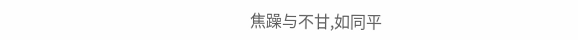焦躁与不甘,如同平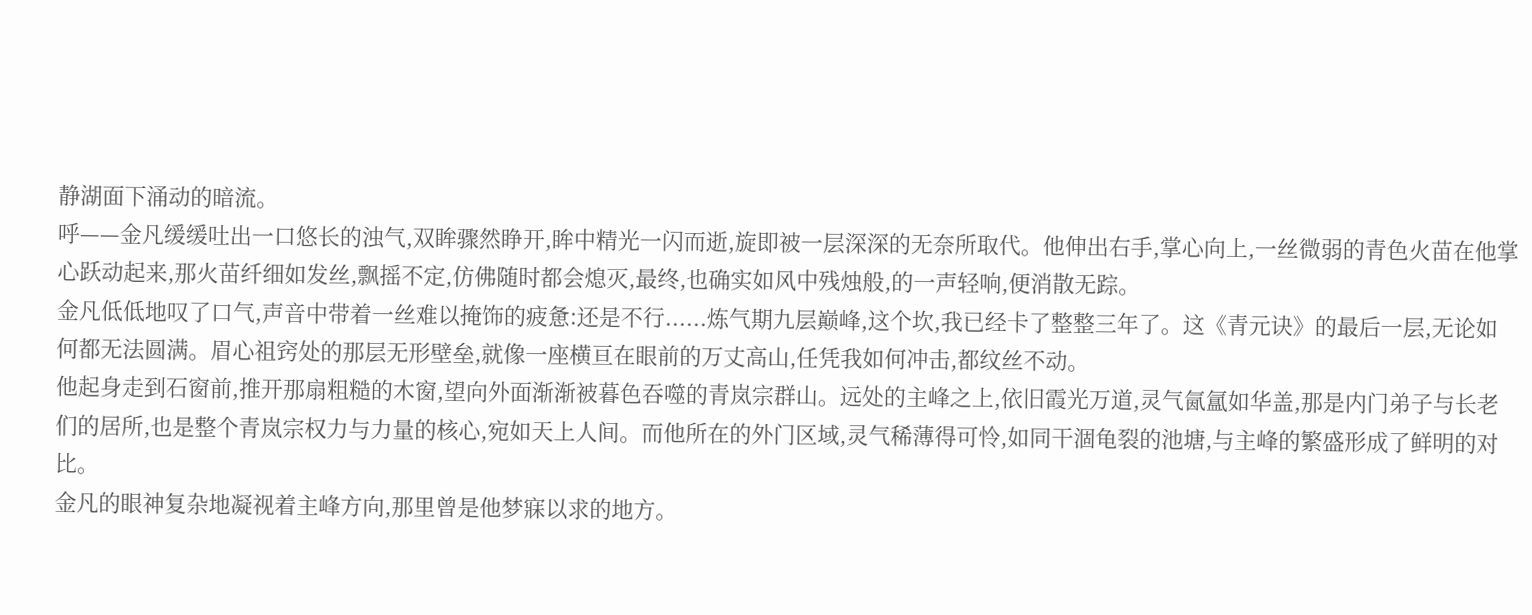静湖面下涌动的暗流。
呼——金凡缓缓吐出一口悠长的浊气,双眸骤然睁开,眸中精光一闪而逝,旋即被一层深深的无奈所取代。他伸出右手,掌心向上,一丝微弱的青色火苗在他掌心跃动起来,那火苗纤细如发丝,飘摇不定,仿佛随时都会熄灭,最终,也确实如风中残烛般,的一声轻响,便消散无踪。
金凡低低地叹了口气,声音中带着一丝难以掩饰的疲惫:还是不行......炼气期九层巅峰,这个坎,我已经卡了整整三年了。这《青元诀》的最后一层,无论如何都无法圆满。眉心祖窍处的那层无形壁垒,就像一座横亘在眼前的万丈高山,任凭我如何冲击,都纹丝不动。
他起身走到石窗前,推开那扇粗糙的木窗,望向外面渐渐被暮色吞噬的青岚宗群山。远处的主峰之上,依旧霞光万道,灵气氤氲如华盖,那是内门弟子与长老们的居所,也是整个青岚宗权力与力量的核心,宛如天上人间。而他所在的外门区域,灵气稀薄得可怜,如同干涸龟裂的池塘,与主峰的繁盛形成了鲜明的对比。
金凡的眼神复杂地凝视着主峰方向,那里曾是他梦寐以求的地方。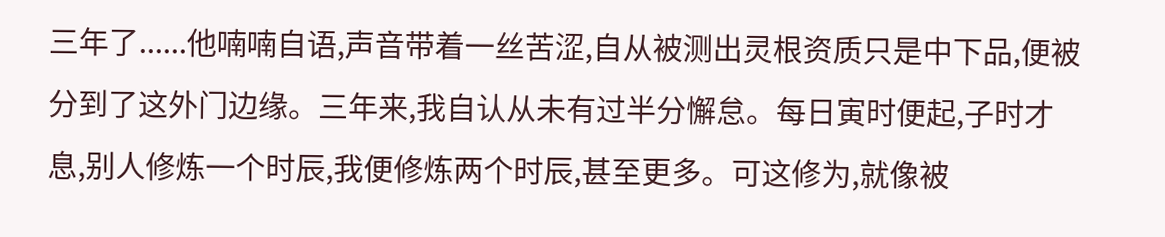三年了......他喃喃自语,声音带着一丝苦涩,自从被测出灵根资质只是中下品,便被分到了这外门边缘。三年来,我自认从未有过半分懈怠。每日寅时便起,子时才息,别人修炼一个时辰,我便修炼两个时辰,甚至更多。可这修为,就像被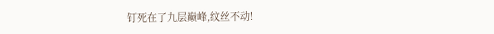钉死在了九层巅峰,纹丝不动!